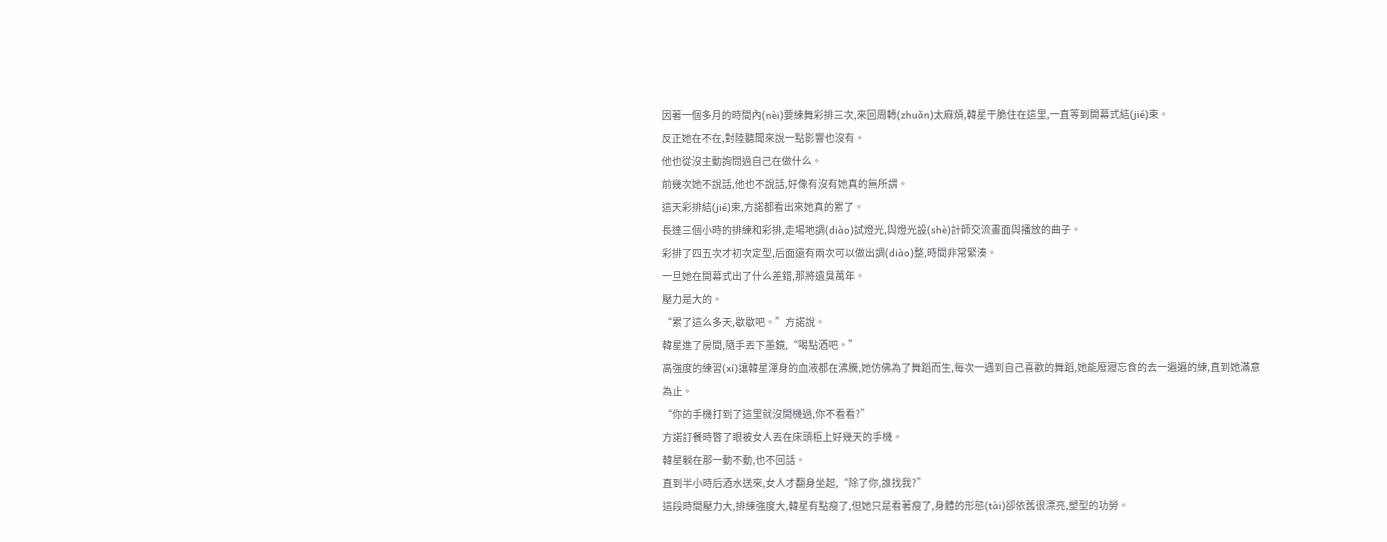因著一個多月的時間內(nèi)要練舞彩排三次,來回周轉(zhuǎn)太麻煩,韓星干脆住在這里,一直等到開幕式結(jié)束。
反正她在不在,對陸聽聞來說一點影響也沒有。
他也從沒主動詢問過自己在做什么。
前幾次她不說話,他也不說話,好像有沒有她真的無所謂。
這天彩排結(jié)束,方諾都看出來她真的累了。
長達三個小時的排練和彩排,走場地調(diào)試燈光,與燈光設(shè)計師交流畫面與播放的曲子。
彩排了四五次才初次定型,后面還有兩次可以做出調(diào)整,時間非常緊湊。
一旦她在開幕式出了什么差錯,那將遺臭萬年。
壓力是大的。
“累了這么多天,歇歇吧。”方諾說。
韓星進了房間,隨手丟下墨鏡,“喝點酒吧。”
高強度的練習(xí)讓韓星渾身的血液都在沸騰,她仿佛為了舞蹈而生,每次一遇到自己喜歡的舞蹈,她能廢寢忘食的去一遍遍的練,直到她滿意為止。
“你的手機打到了這里就沒開機過,你不看看?”
方諾訂餐時瞥了眼被女人丟在床頭柜上好幾天的手機。
韓星躺在那一動不動,也不回話。
直到半小時后酒水送來,女人才翻身坐起,“除了你,誰找我?”
這段時間壓力大,排練強度大,韓星有點瘦了,但她只是看著瘦了,身體的形態(tài)卻依舊很漂亮,塑型的功勞。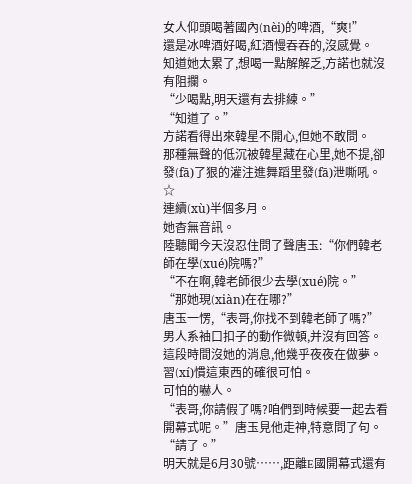女人仰頭喝著國內(nèi)的啤酒,“爽!”
還是冰啤酒好喝,紅酒慢吞吞的,沒感覺。
知道她太累了,想喝一點解解乏,方諾也就沒有阻攔。
“少喝點,明天還有去排練。”
“知道了。”
方諾看得出來韓星不開心,但她不敢問。
那種無聲的低沉被韓星藏在心里,她不提,卻發(fā)了狠的灌注進舞蹈里發(fā)泄嘶吼。
☆
連續(xù)半個多月。
她杳無音訊。
陸聽聞今天沒忍住問了聲唐玉:“你們韓老師在學(xué)院嗎?”
“不在啊,韓老師很少去學(xué)院。”
“那她現(xiàn)在在哪?”
唐玉一愣,“表哥,你找不到韓老師了嗎?”
男人系袖口扣子的動作微頓,并沒有回答。
這段時間沒她的消息,他幾乎夜夜在做夢。
習(xí)慣這東西的確很可怕。
可怕的嚇人。
“表哥,你請假了嗎?咱們到時候要一起去看開幕式呢。”唐玉見他走神,特意問了句。
“請了。”
明天就是6月30號……,距離E國開幕式還有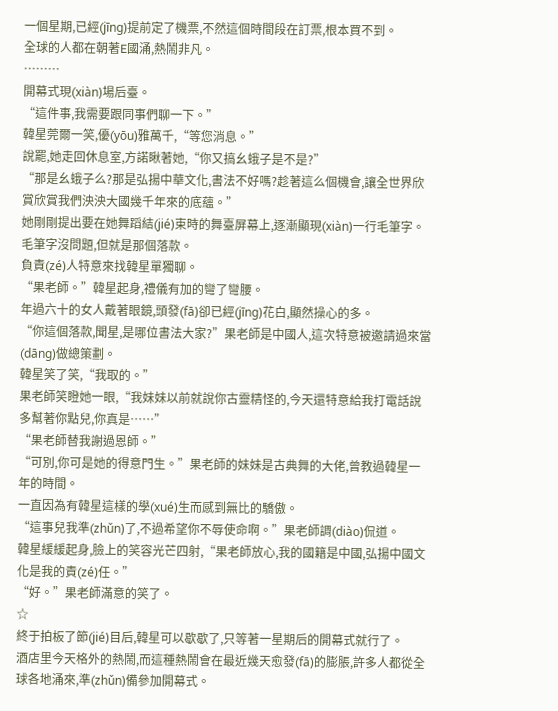一個星期,已經(jīng)提前定了機票,不然這個時間段在訂票,根本買不到。
全球的人都在朝著E國涌,熱鬧非凡。
………
開幕式現(xiàn)場后臺。
“這件事,我需要跟同事們聊一下。”
韓星莞爾一笑,優(yōu)雅萬千,“等您消息。”
說罷,她走回休息室,方諾瞅著她,“你又搞幺蛾子是不是?”
“那是幺蛾子么?那是弘揚中華文化,書法不好嗎?趁著這么個機會,讓全世界欣賞欣賞我們泱泱大國幾千年來的底蘊。”
她剛剛提出要在她舞蹈結(jié)束時的舞臺屏幕上,逐漸顯現(xiàn)一行毛筆字。
毛筆字沒問題,但就是那個落款。
負責(zé)人特意來找韓星單獨聊。
“果老師。”韓星起身,禮儀有加的彎了彎腰。
年過六十的女人戴著眼鏡,頭發(fā)卻已經(jīng)花白,顯然操心的多。
“你這個落款,聞星,是哪位書法大家?”果老師是中國人,這次特意被邀請過來當(dāng)做總策劃。
韓星笑了笑,“我取的。”
果老師笑瞪她一眼,“我妹妹以前就說你古靈精怪的,今天還特意給我打電話說多幫著你點兒,你真是……”
“果老師替我謝過恩師。”
“可別,你可是她的得意門生。”果老師的妹妹是古典舞的大佬,曾教過韓星一年的時間。
一直因為有韓星這樣的學(xué)生而感到無比的驕傲。
“這事兒我準(zhǔn)了,不過希望你不辱使命啊。”果老師調(diào)侃道。
韓星緩緩起身,臉上的笑容光芒四射,“果老師放心,我的國籍是中國,弘揚中國文化是我的責(zé)任。”
“好。”果老師滿意的笑了。
☆
終于拍板了節(jié)目后,韓星可以歇歇了,只等著一星期后的開幕式就行了。
酒店里今天格外的熱鬧,而這種熱鬧會在最近幾天愈發(fā)的膨脹,許多人都從全球各地涌來,準(zhǔn)備參加開幕式。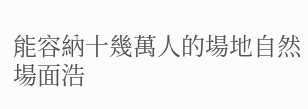能容納十幾萬人的場地自然場面浩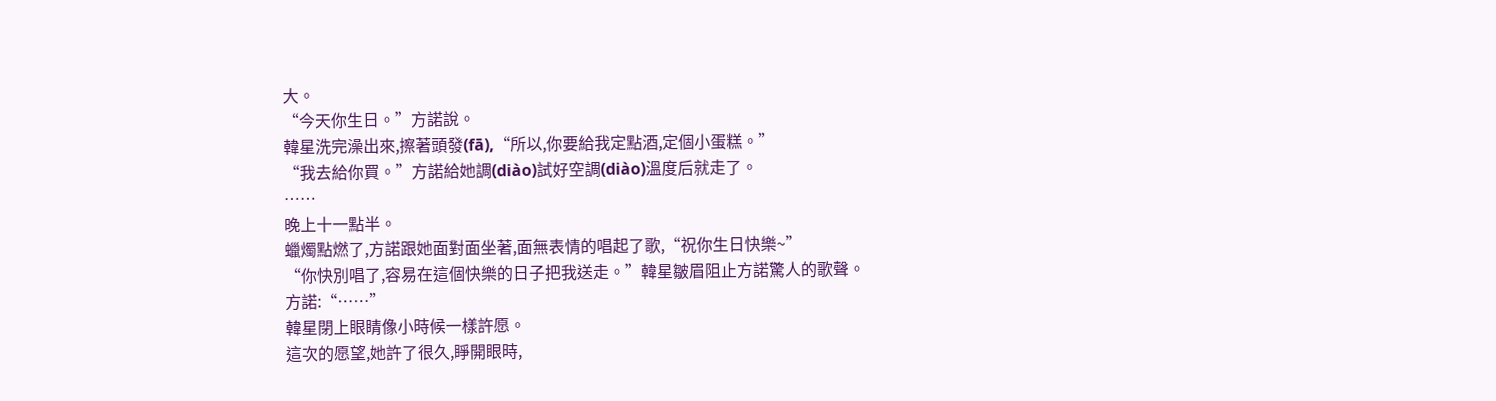大。
“今天你生日。”方諾說。
韓星洗完澡出來,擦著頭發(fā),“所以,你要給我定點酒,定個小蛋糕。”
“我去給你買。”方諾給她調(diào)試好空調(diào)溫度后就走了。
……
晚上十一點半。
蠟燭點燃了,方諾跟她面對面坐著,面無表情的唱起了歌,“祝你生日快樂~”
“你快別唱了,容易在這個快樂的日子把我送走。”韓星皺眉阻止方諾驚人的歌聲。
方諾:“……”
韓星閉上眼睛像小時候一樣許愿。
這次的愿望,她許了很久,睜開眼時,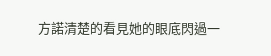方諾清楚的看見她的眼底閃過一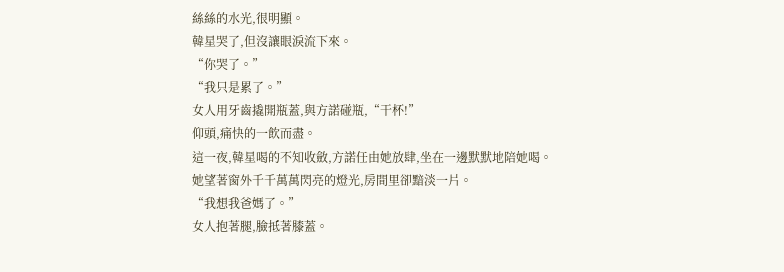絲絲的水光,很明顯。
韓星哭了,但沒讓眼淚流下來。
“你哭了。”
“我只是累了。”
女人用牙齒撬開瓶蓋,與方諾碰瓶,“干杯!”
仰頭,痛快的一飲而盡。
這一夜,韓星喝的不知收斂,方諾任由她放肆,坐在一邊默默地陪她喝。
她望著窗外千千萬萬閃亮的燈光,房間里卻黯淡一片。
“我想我爸媽了。”
女人抱著腿,臉抵著膝蓋。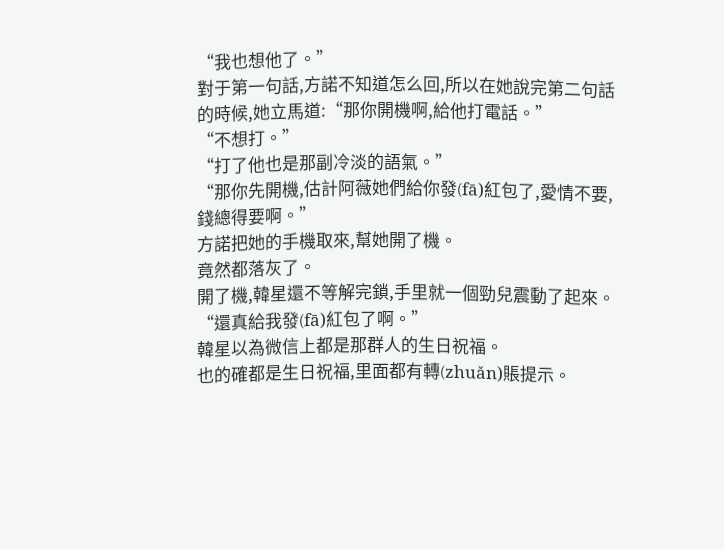“我也想他了。”
對于第一句話,方諾不知道怎么回,所以在她說完第二句話的時候,她立馬道:“那你開機啊,給他打電話。”
“不想打。”
“打了他也是那副冷淡的語氣。”
“那你先開機,估計阿薇她們給你發(fā)紅包了,愛情不要,錢總得要啊。”
方諾把她的手機取來,幫她開了機。
竟然都落灰了。
開了機,韓星還不等解完鎖,手里就一個勁兒震動了起來。
“還真給我發(fā)紅包了啊。”
韓星以為微信上都是那群人的生日祝福。
也的確都是生日祝福,里面都有轉(zhuǎn)賬提示。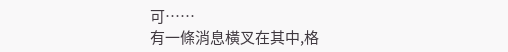可……
有一條消息橫叉在其中,格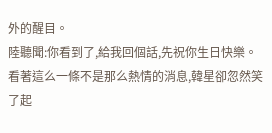外的醒目。
陸聽聞:你看到了,給我回個話,先祝你生日快樂。
看著這么一條不是那么熱情的消息,韓星卻忽然笑了起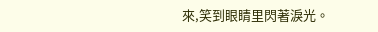來,笑到眼睛里閃著淚光。